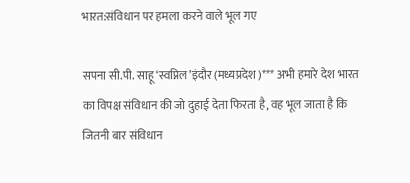भारत:संविधान पर हमला करने वाले भूल गए

सपना सी.पी. साहू ‘स्वप्निल’इंदौर (मध्यप्रदेश )*** अभी हमारे देश भारत का विपक्ष संविधान की जो दुहाई देता फिरता है, वह भूल जाता है कि जितनी बार संविधान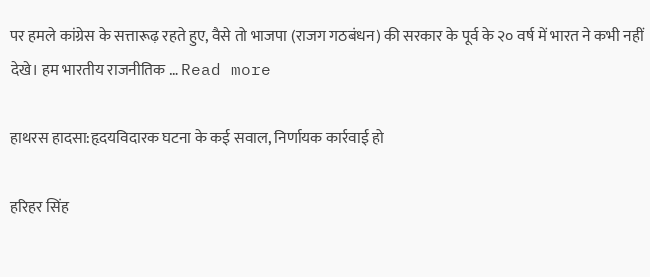पर हमले कांग्रेस के सत्तारूढ़ रहते हुए, वैसे तो भाजपा (राजग गठबंधन) की सरकार के पूर्व के २० वर्ष में भारत ने कभी नहीं देखे। हम भारतीय राजनीतिक … Read more

हाथरस हादसा:हृदयविदारक घटना के कई सवाल, निर्णायक कार्रवाई हो

हरिहर सिंह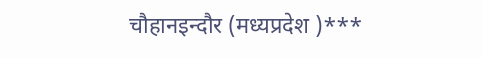चौहानइन्दौर (मध्यप्रदेश )***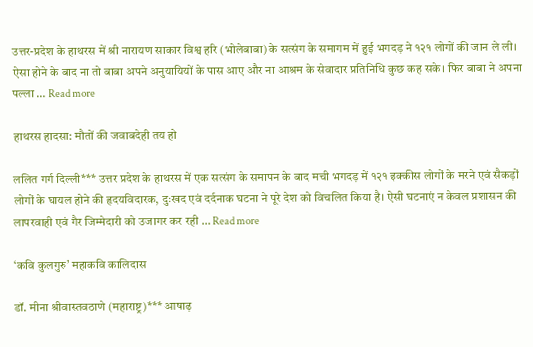उत्तर-प्रदेश के हाथरस में श्री नारायण साकार विश्व हरि (भोलेबाबा) के सत्संग के समागम में हुई भगदड़ ने १२१ लोगों की जान ले ली। ऐसा होने के बाद ना तो बाबा अपने अनुयायियों के पास आए और ना आश्रम के सेवादार प्रतिनिधि कुछ कह सके। फिर बाबा ने अपना पल्ला … Read more

हाथरस हादसा: मौतों की जवाबदेही तय हो

ललित गर्ग दिल्ली*** उत्तर प्रदेश के हाथरस में एक सत्संग के समापन के बाद मची भगदड़ में १२१ इक्कीस लोगों के मरने एवं सैकड़ों लोगों के घायल होने की हृदयविदारक, दुःखद एवं दर्दनाक घटना ने पूरे देश को विचलित किया है। ऐसी घटनाएं न केवल प्रशासन की लापरवाही एवं गैर जिम्मेदारी को उजागर कर रही … Read more

‘कवि कुलगुरु’ महाकवि कालिदास

डॉ. मीना श्रीवास्तवठाणे (महाराष्ट्र)*** आषाढ़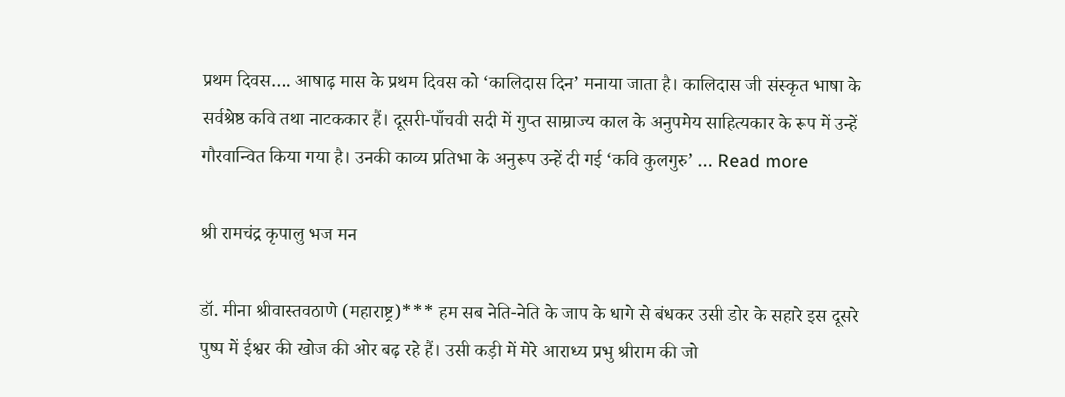प्रथम दिवस…. आषाढ़ मास के प्रथम दिवस को ‘कालिदास दिन’ मनाया जाता है। कालिदास जी संस्कृत भाषा के सर्वश्रेष्ठ कवि तथा नाटककार हैं। दूसरी-पाँचवी सदी में गुप्त साम्राज्य काल के अनुपमेय साहित्यकार के रूप में उन्हें गौरवान्वित किया गया है। उनकी काव्य प्रतिभा के अनुरूप उन्हें दी गई ‘कवि कुलगुरु’ … Read more

श्री रामचंद्र कृपालु भज मन

डॉ. मीना श्रीवास्तवठाणे (महाराष्ट्र)*** हम सब नेति-नेति के जाप के धागे से बंधकर उसी डोर के सहारे इस दूसरे पुष्प में ईश्वर की खोज की ओर बढ़ रहे हैं। उसी कड़ी में मेरे आराध्य प्रभु श्रीराम की जो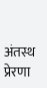अंतस्थ प्रेरणा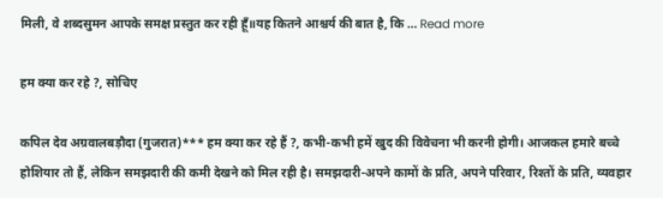मिली, वे शब्दसुमन आपके समक्ष प्रस्तुत कर रही हूँ॥यह कितने आश्चर्य की बात है, कि … Read more

हम क्या कर रहे ?, सोचिए

कपिल देव अग्रवालबड़ौदा (गुजरात)*** हम क्या कर रहे हैं ?, कभी-कभी हमें खुद की विवेचना भी करनी होगी। आजकल हमारे बच्चे होशियार तो हैं, लेकिन समझदारी की कमी देखने को मिल रही है। समझदारी-अपने कामों के प्रति, अपने परिवार, रिश्तों के प्रति, व्यवहार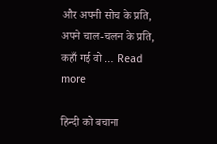और अपनी सोच के प्रति, अपने चाल-चलन के प्रति, कहाँ गई वो … Read more

हिन्दी को बचाना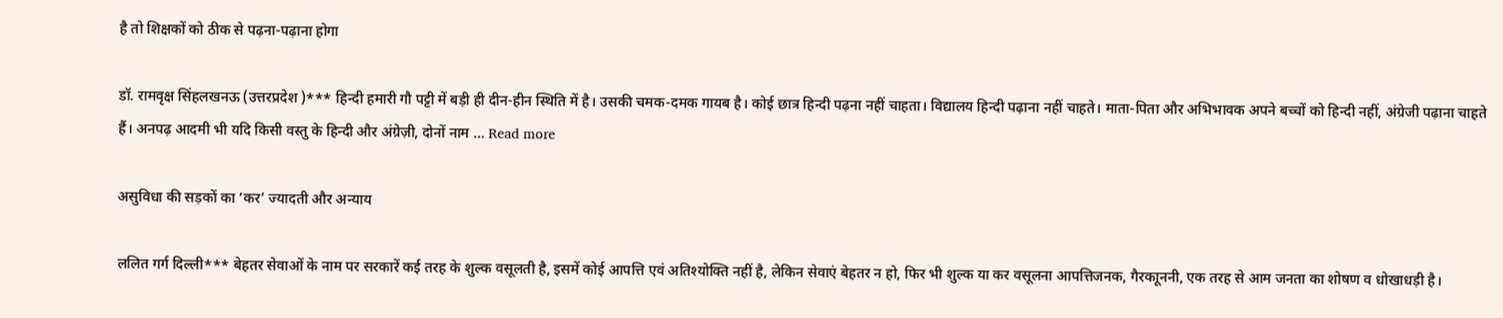है तो शिक्षकों को ठीक से पढ़ना-पढ़ाना होगा

डॉ. रामवृक्ष सिंहलखनऊ (उत्तरप्रदेश )*** हिन्दी हमारी गौ पट्टी में बड़ी ही दीन-हीन स्थिति में है। उसकी चमक-दमक गायब है। कोई छात्र हिन्दी पढ़ना नहीं चाहता। विद्यालय हिन्दी पढ़ाना नहीं चाहते। माता-पिता और अभिभावक अपने बच्चों को हिन्दी नहीं, अंग्रेजी पढ़ाना चाहते हैं। अनपढ़ आदमी भी यदि किसी वस्तु के हिन्दी और अंग्रेज़ी, दोनों नाम … Read more

असुविधा की सड़कों का ‘कर’ ज्यादती और अन्याय

ललित गर्ग दिल्ली*** बेहतर सेवाओं के नाम पर सरकारें कई तरह के शुल्क वसूलती है, इसमें कोई आपत्ति एवं अतिश्योक्ति नहीं है, लेकिन सेवाएं बेहतर न हो, फिर भी शुल्क या कर वसूलना आपत्तिजनक, गैरकाूननी, एक तरह से आम जनता का शोषण व धोखाधड़ी है।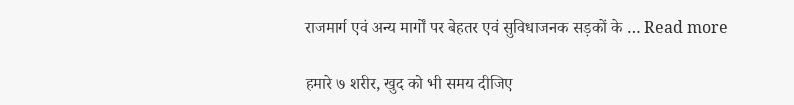राजमार्ग एवं अन्य मार्गों पर बेहतर एवं सुविधाजनक सड़कों के … Read more

हमारे ७ शरीर, खुद को भी समय दीजिए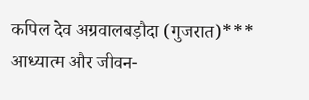कपिल देव अग्रवालबड़ौदा (गुजरात)*** आध्यात्म और जीवन-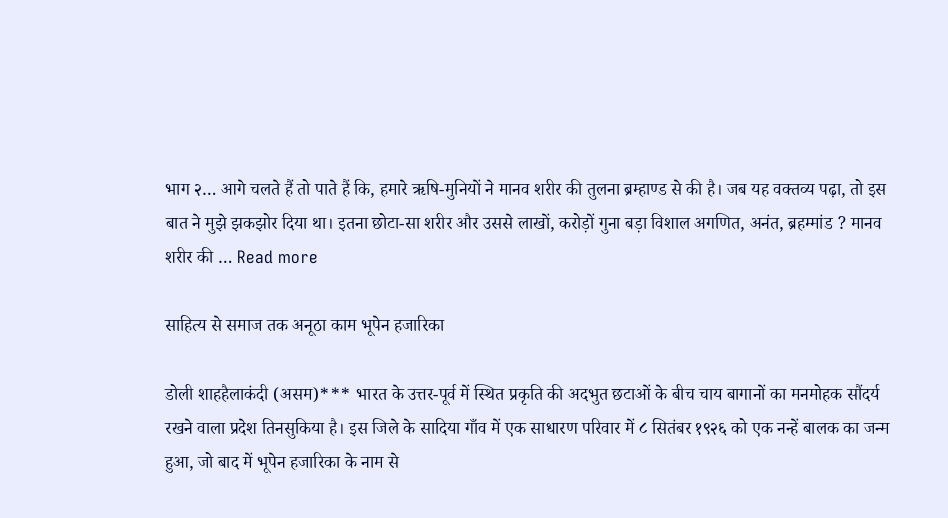भाग २… आगे चलते हैं तो पाते हैं कि, हमारे ऋषि-मुनियों ने मानव शरीर की तुलना ब्रम्हाण्ड से की है। जब यह वक्तव्य पढ़ा, तो इस बात ने मुझे झकझोर दिया था। इतना छोटा-सा शरीर और उससे लाखों, करोड़ों गुना बड़ा विशाल अगणित, अनंत, ब्रहम्मांड ? मानव शरीर की … Read more

साहित्य से समाज तक अनूठा काम भूपेन हजारिका

डोली शाहहैलाकंदी (असम)*** भारत के उत्तर-पूर्व में स्थित प्रकृति की अदभुत छटाओं के बीच चाय बागानों का मनमोहक सौंदर्य रखने वाला प्रदेश तिनसुकिया है। इस जिले के सादिया गाँव में एक साधारण परिवार में ८ सितंबर १९२६ को एक नन्हें बालक का जन्म हुआ, जो बाद में भूपेन हजारिका के नाम से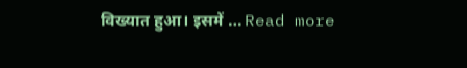विख्यात हुआ। इसमें … Read more